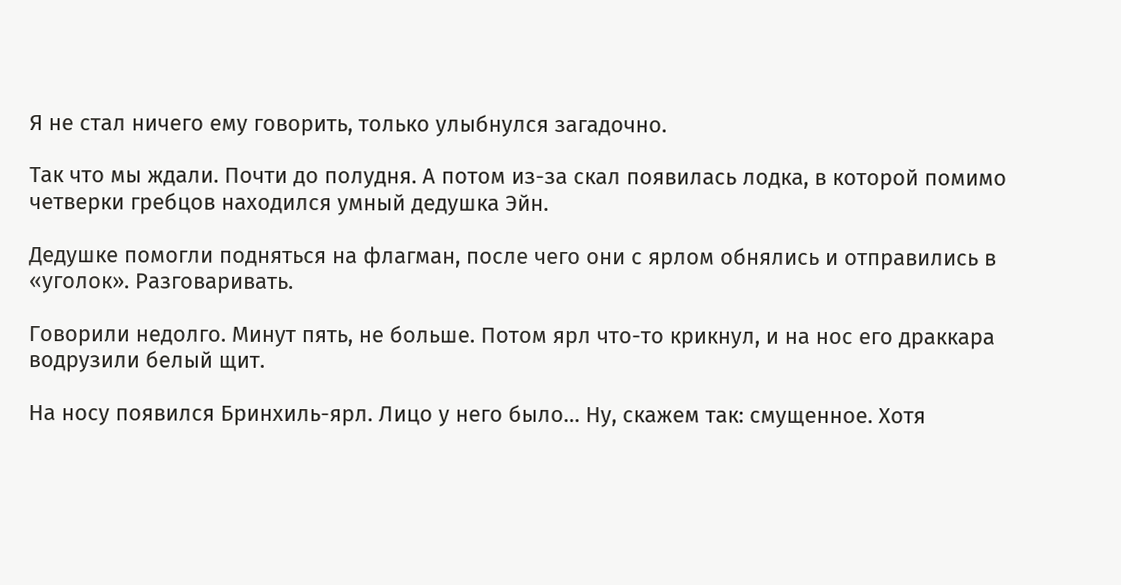Я не стал ничего ему говорить, только улыбнулся загадочно.

Так что мы ждали. Почти до полудня. А потом из-за скал появилась лодка, в которой помимо четверки гребцов находился умный дедушка Эйн.

Дедушке помогли подняться на флагман, после чего они с ярлом обнялись и отправились в «уголок». Разговаривать.

Говорили недолго. Минут пять, не больше. Потом ярл что-то крикнул, и на нос его драккара водрузили белый щит.

На носу появился Бринхиль-ярл. Лицо у него было… Ну, скажем так: смущенное. Хотя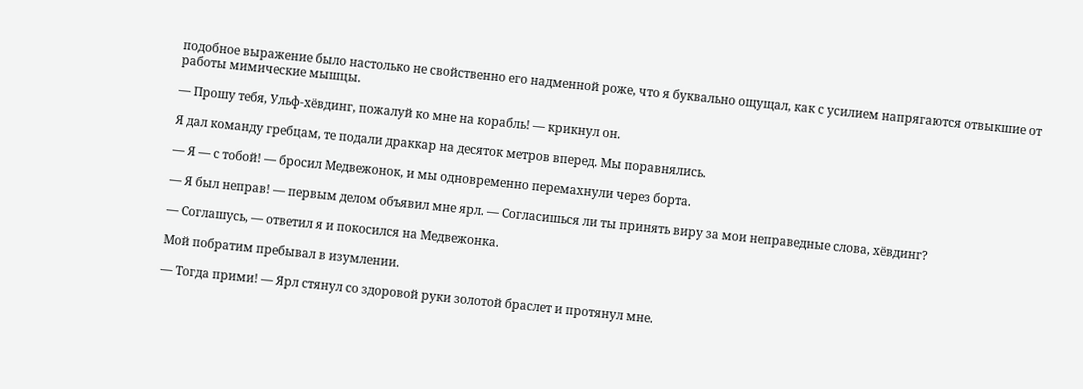подобное выражение было настолько не свойственно его надменной роже, что я буквально ощущал, как с усилием напрягаются отвыкшие от работы мимические мышцы.

— Прошу тебя, Ульф-хёвдинг, пожалуй ко мне на корабль! — крикнул он.

Я дал команду гребцам, те подали драккар на десяток метров вперед. Мы поравнялись.

— Я — с тобой! — бросил Медвежонок, и мы одновременно перемахнули через борта.

— Я был неправ! — первым делом объявил мне ярл. — Согласишься ли ты принять виру за мои неправедные слова, хёвдинг?

— Соглашусь, — ответил я и покосился на Медвежонка.

Мой побратим пребывал в изумлении.

— Тогда прими! — Ярл стянул со здоровой руки золотой браслет и протянул мне.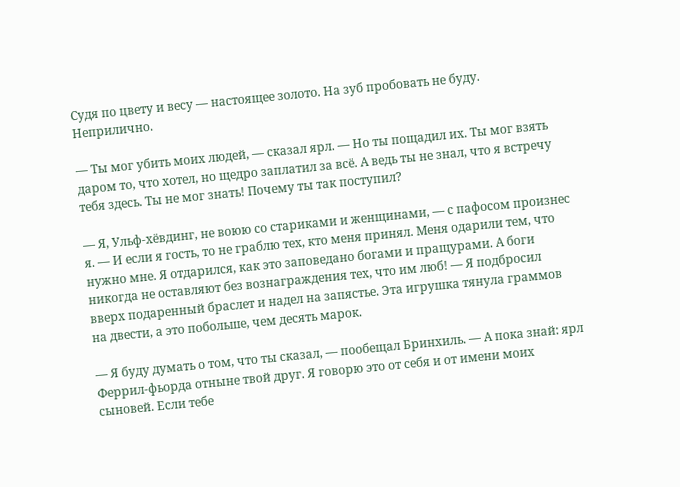Судя по цвету и весу — настоящее золото. На зуб пробовать не буду. Неприлично.

— Ты мог убить моих людей, — сказал ярл. — Но ты пощадил их. Ты мог взять даром то, что хотел, но щедро заплатил за всё. А ведь ты не знал, что я встречу тебя здесь. Ты не мог знать! Почему ты так поступил?

— Я, Ульф-хёвдинг, не воюю со стариками и женщинами, — с пафосом произнес я. — И если я гость, то не граблю тех, кто меня принял. Меня одарили тем, что нужно мне. Я отдарился, как это заповедано богами и пращурами. А боги никогда не оставляют без вознаграждения тех, что им люб! — Я подбросил вверх подаренный браслет и надел на запястье. Эта игрушка тянула граммов на двести, а это побольше, чем десять марок.

— Я буду думать о том, что ты сказал, — пообещал Бринхиль. — А пока знай: ярл Феррил-фьорда отныне твой друг. Я говорю это от себя и от имени моих сыновей. Если тебе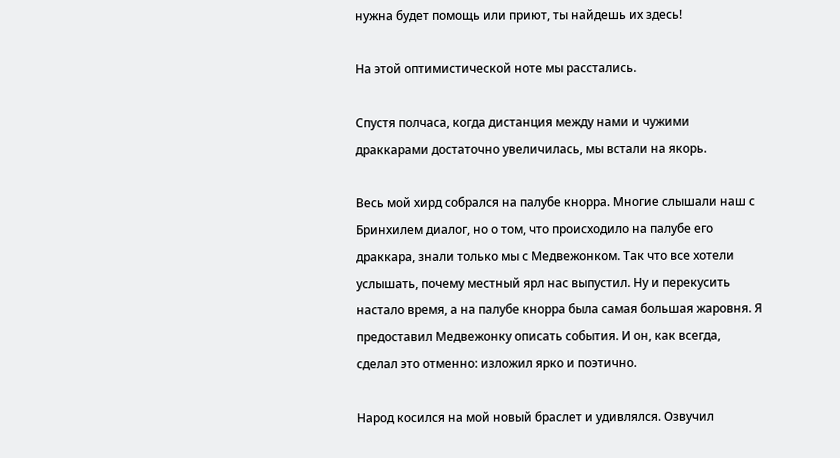нужна будет помощь или приют, ты найдешь их здесь!

На этой оптимистической ноте мы расстались.

Спустя полчаса, когда дистанция между нами и чужими драккарами достаточно увеличилась, мы встали на якорь.

Весь мой хирд собрался на палубе кнорра. Многие слышали наш с Бринхилем диалог, но о том, что происходило на палубе его драккара, знали только мы с Медвежонком. Так что все хотели услышать, почему местный ярл нас выпустил. Ну и перекусить настало время, а на палубе кнорра была самая большая жаровня. Я предоставил Медвежонку описать события. И он, как всегда, сделал это отменно: изложил ярко и поэтично.

Народ косился на мой новый браслет и удивлялся. Озвучил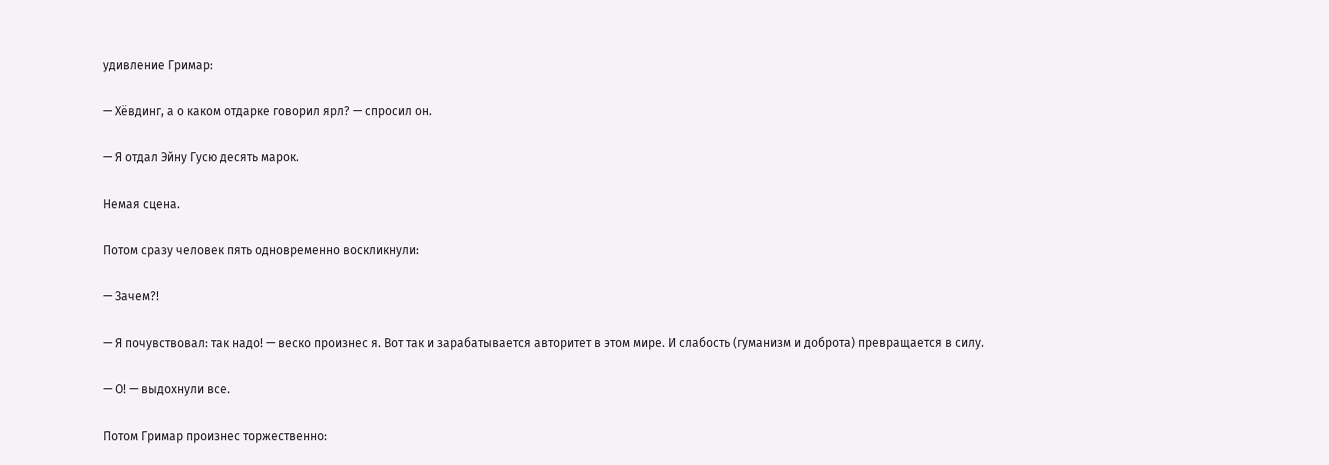удивление Гримар:

— Хёвдинг, а о каком отдарке говорил ярл? — спросил он.

— Я отдал Эйну Гусю десять марок.

Немая сцена.

Потом сразу человек пять одновременно воскликнули:

— Зачем?!

— Я почувствовал: так надо! — веско произнес я. Вот так и зарабатывается авторитет в этом мире. И слабость (гуманизм и доброта) превращается в силу.

— О! — выдохнули все.

Потом Гримар произнес торжественно: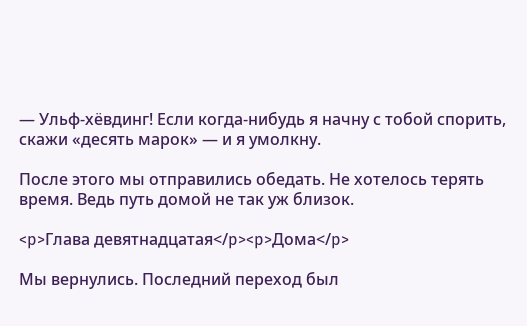— Ульф-хёвдинг! Если когда-нибудь я начну с тобой спорить, скажи «десять марок» — и я умолкну.

После этого мы отправились обедать. Не хотелось терять время. Ведь путь домой не так уж близок.

<p>Глава девятнадцатая</p><p>Дома</p>

Мы вернулись. Последний переход был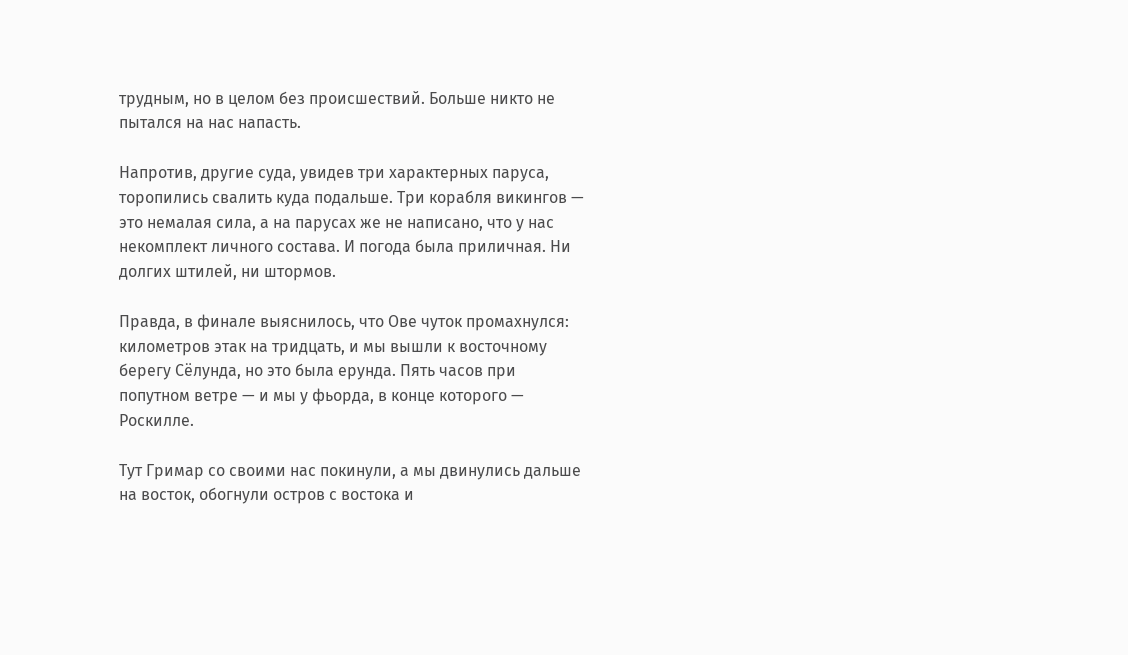трудным, но в целом без происшествий. Больше никто не пытался на нас напасть.

Напротив, другие суда, увидев три характерных паруса, торопились свалить куда подальше. Три корабля викингов — это немалая сила, а на парусах же не написано, что у нас некомплект личного состава. И погода была приличная. Ни долгих штилей, ни штормов.

Правда, в финале выяснилось, что Ове чуток промахнулся: километров этак на тридцать, и мы вышли к восточному берегу Сёлунда, но это была ерунда. Пять часов при попутном ветре — и мы у фьорда, в конце которого — Роскилле.

Тут Гримар со своими нас покинули, а мы двинулись дальше на восток, обогнули остров с востока и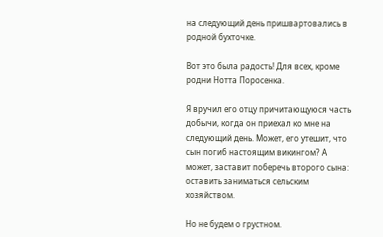на следующий день пришвартовались в родной бухточке.

Вот это была радость! Для всех, кроме родни Нотта Поросенка.

Я вручил его отцу причитающуюся часть добычи, когда он приехал ко мне на следующий день. Может, его утешит, что сын погиб настоящим викингом? А может, заставит поберечь второго сына: оставить заниматься сельским хозяйством.

Но не будем о грустном.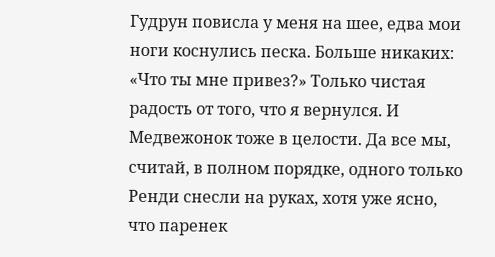Гудрун повисла у меня на шее, едва мои ноги коснулись песка. Больше никаких: «Что ты мне привез?» Только чистая радость от того, что я вернулся. И Медвежонок тоже в целости. Да все мы, считай, в полном порядке, одного только Ренди снесли на руках, хотя уже ясно, что паренек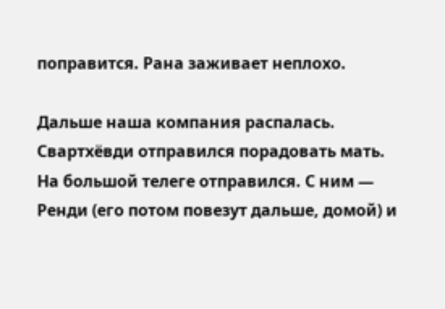поправится. Рана заживает неплохо.

Дальше наша компания распалась. Свартхёвди отправился порадовать мать. На большой телеге отправился. С ним — Ренди (его потом повезут дальше, домой) и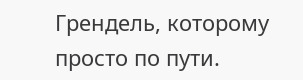Грендель, которому просто по пути.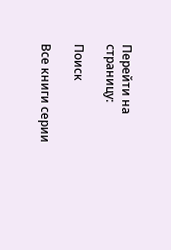Перейти на страницу:

Поиск

Все книги серии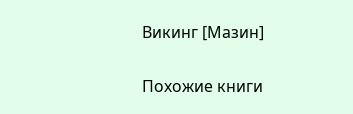Викинг [Мазин]

Похожие книги